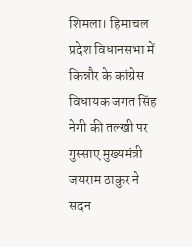शिमला। हिमाचल प्रदेश विधानसभा में किन्नौर के कांग्रेस विधायक जगत सिंह नेगी की तल्खी पर गुस्साए मुख्यमंत्री जयराम ठाकुर ने सदन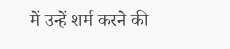में उन्हें शर्म करने की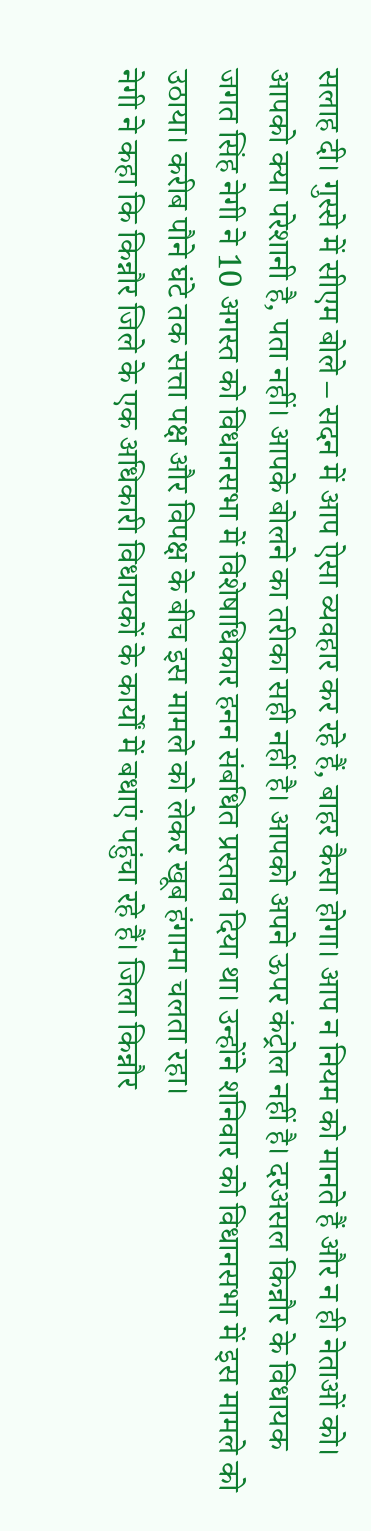सलाह दी। गुस्से में सीएम बोले – सदन में आप ऐसा व्यवहार कर रहे हैं, बाहर कैसा होगा। आप न नियम को मानते हैं और न ही नेताओं को। आपको क्या परेशानी है, पता नहीं। आपके बोलने का तरीका सही नहीं है। आपको अपने ऊपर कंट्रोल नहीं है। दरअसल किन्नौर के विधायक जगत सिंह नेगी ने 10 अगस्त को विधानसभा में विशेषाधिकार हनन संबधित प्रस्ताव दिया था। उन्होंने शनिवार को विधानसभा में इस मामले को उठाया। करीब पौने घंटे तक सत्ता पक्ष और विपक्ष के बीच इस मामले को लेकर खूब हंगामा चलता रहा।
नेगी ने कहा कि किन्नौर जिले के एक अधिकारी विधायकों के कार्यों में बधाएं पहुंचा रहे हैं। जिला किन्नौर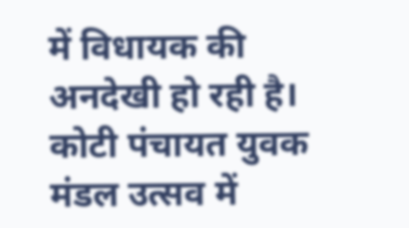में विधायक की अनदेखी हो रही है। कोटी पंचायत युवक मंडल उत्सव में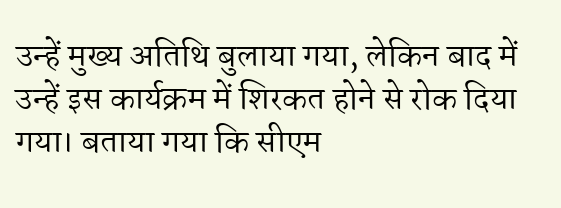उन्हें मुख्य अतिथि बुलाया गया, लेकिन बाद में उन्हें इस कार्यक्रम में शिरकत होने से रोक दिया गया। बताया गया कि सीएम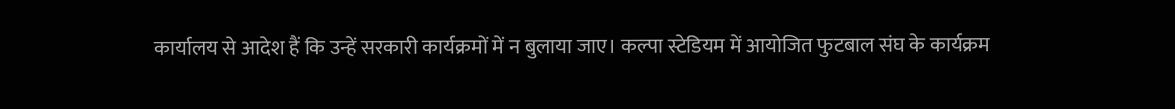कार्यालय से आदेश हैं कि उन्हें सरकारी कार्यक्रमों में न बुलाया जाए। कल्पा स्टेडियम में आयोजित फुटबाल संघ के कार्यक्रम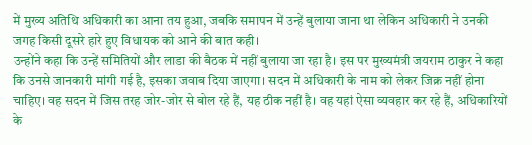में मुख्य अतिथि अधिकारी का आना तय हुआ, जबकि समापन में उन्हें बुलाया जाना था लेकिन अधिकारी ने उनकी जगह किसी दूसरे हारे हुए विधायक को आने की बात कही।
उन्होंने कहा कि उन्हें समितियों और लाडा की बैठक में नहीं बुलाया जा रहा है। इस पर मुख्यमंत्री जयराम ठाकुर ने कहा कि उनसे जानकारी मांगी गई है, इसका जवाब दिया जाएगा। सदन में अधिकारी के नाम को लेकर जिक्र नहीं होना चाहिए। वह सदन में जिस तरह जोर-जोर से बोल रहे हैं, यह ठीक नहीं है। वह यहां ऐसा व्यवहार कर रहे हैं, अधिकारियों के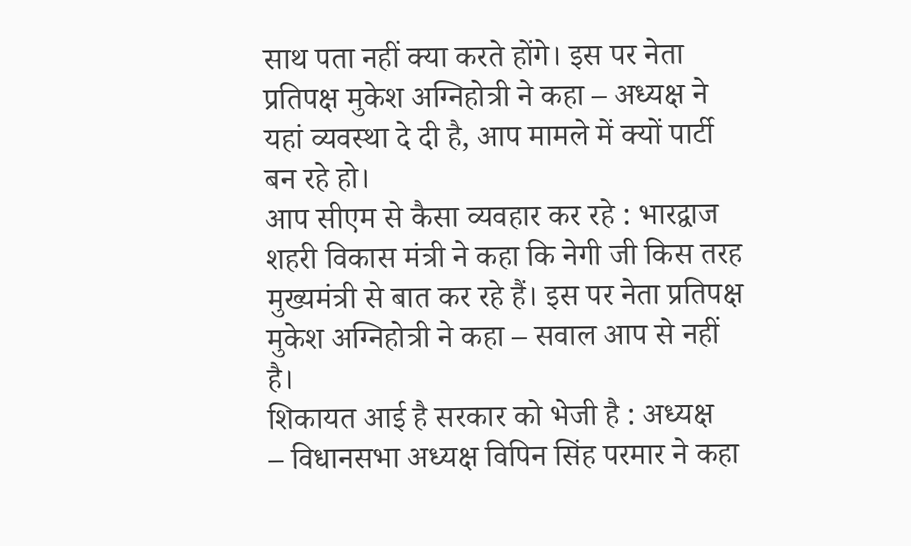साथ पता नहीं क्या करते होंगे। इस पर नेता प्रतिपक्ष मुकेश अग्निहोत्री ने कहा – अध्यक्ष ने यहां व्यवस्था दे दी है, आप मामले में क्यों पार्टी बन रहे हो।
आप सीएम से कैसा व्यवहार कर रहे : भारद्वाज
शहरी विकास मंत्री ने कहा कि नेगी जी किस तरह मुख्यमंत्री से बात कर रहे हैं। इस पर नेता प्रतिपक्ष मुकेश अग्निहोत्री ने कहा – सवाल आप से नहीं है।
शिकायत आई है सरकार को भेजी है : अध्यक्ष
– विधानसभा अध्यक्ष विपिन सिंह परमार ने कहा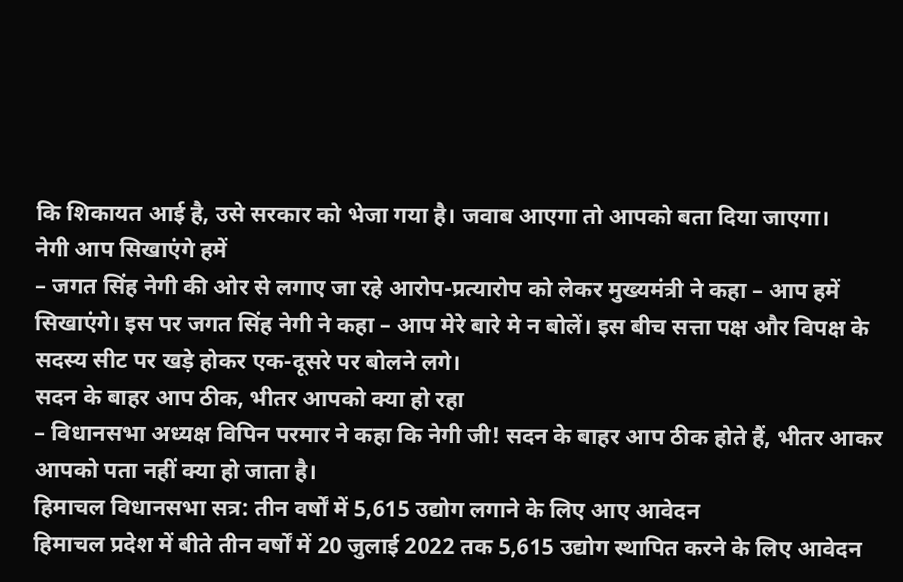कि शिकायत आई है, उसे सरकार को भेजा गया है। जवाब आएगा तो आपको बता दिया जाएगा।
नेगी आप सिखाएंगे हमें
– जगत सिंह नेगी की ओर से लगाए जा रहे आरोप-प्रत्यारोप को लेकर मुख्यमंत्री ने कहा – आप हमें सिखाएंगे। इस पर जगत सिंह नेगी ने कहा – आप मेरे बारे मे न बोलें। इस बीच सत्ता पक्ष और विपक्ष के सदस्य सीट पर खड़े होकर एक-दूसरे पर बोलने लगे।
सदन के बाहर आप ठीक, भीतर आपको क्या हो रहा
– विधानसभा अध्यक्ष विपिन परमार ने कहा कि नेगी जी! सदन के बाहर आप ठीक होते हैं, भीतर आकर आपको पता नहीं क्या हो जाता है।
हिमाचल विधानसभा सत्र: तीन वर्षों में 5,615 उद्योग लगाने के लिए आए आवेदन
हिमाचल प्रदेश में बीते तीन वर्षों में 20 जुलाई 2022 तक 5,615 उद्योग स्थापित करने के लिए आवेदन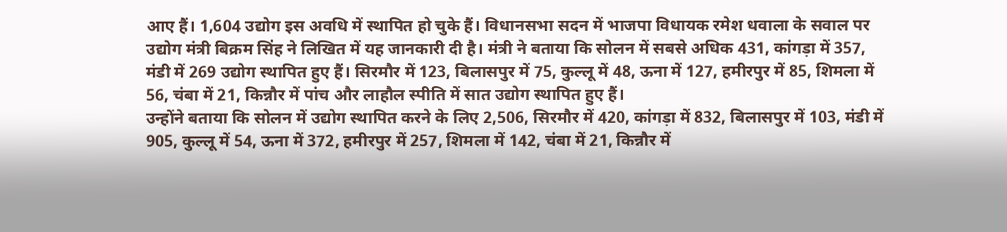आए हैं। 1,604 उद्योग इस अवधि में स्थापित हो चुके हैं। विधानसभा सदन में भाजपा विधायक रमेश धवाला के सवाल पर उद्योग मंत्री बिक्रम सिंह ने लिखित में यह जानकारी दी है। मंत्री ने बताया कि सोलन में सबसे अधिक 431, कांगड़ा में 357, मंडी में 269 उद्योग स्थापित हुए हैं। सिरमौर में 123, बिलासपुर में 75, कुल्लू में 48, ऊना में 127, हमीरपुर में 85, शिमला में 56, चंबा में 21, किन्नौर में पांच और लाहौल स्पीति में सात उद्योग स्थापित हुए हैं।
उन्होंने बताया कि सोलन में उद्योग स्थापित करने के लिए 2,506, सिरमौर में 420, कांगड़ा में 832, बिलासपुर में 103, मंडी में 905, कुल्लू में 54, ऊना में 372, हमीरपुर में 257, शिमला में 142, चंबा में 21, किन्नौर में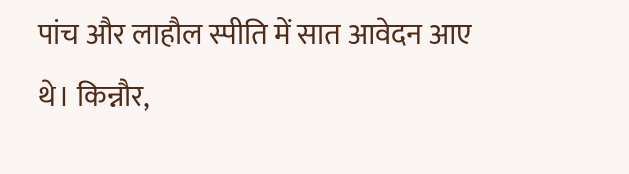पांच और लाहौल स्पीति में सात आवेदन आए थे। किन्नौर,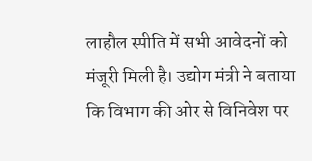लाहौल स्पीति में सभी आवेदनों को मंजूरी मिली है। उद्योग मंत्री ने बताया कि विभाग की ओर से विनिवेश पर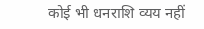कोई भी धनराशि व्यय नहीं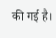की गई है।